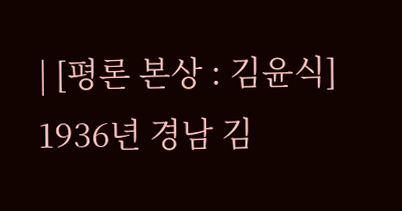| [평론 본상 : 김윤식] 1936년 경남 김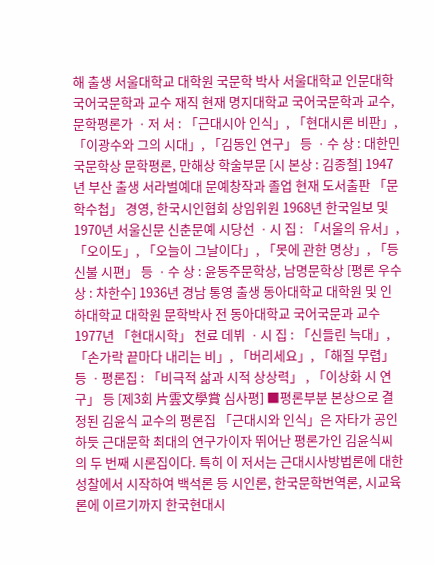해 출생 서울대학교 대학원 국문학 박사 서울대학교 인문대학 국어국문학과 교수 재직 현재 명지대학교 국어국문학과 교수, 문학평론가 ㆍ저 서 : 「근대시아 인식」, 「현대시론 비판」, 「이광수와 그의 시대」, 「김동인 연구」 등 ㆍ수 상 : 대한민국문학상 문학평론, 만해상 학술부문 [시 본상 : 김종철] 1947년 부산 출생 서라벌예대 문예창작과 졸업 현재 도서출판 「문학수첩」 경영, 한국시인협회 상임위원 1968년 한국일보 및 1970년 서울신문 신춘문예 시당선 ㆍ시 집 : 「서울의 유서」, 「오이도」, 「오늘이 그날이다」, 「못에 관한 명상」, 「등신불 시편」 등 ㆍ수 상 : 윤동주문학상, 남명문학상 [평론 우수상 : 차한수] 1936년 경남 통영 출생 동아대학교 대학원 및 인하대학교 대학원 문학박사 전 동아대학교 국어국문과 교수 1977년 「현대시학」 천료 데뷔 ㆍ시 집 : 「신들린 늑대」, 「손가락 끝마다 내리는 비」, 「버리세요」, 「해질 무렵」 등 ㆍ평론집 : 「비극적 삶과 시적 상상력」 , 「이상화 시 연구」 등 [제3회 片雲文學賞 심사평] ■평론부분 본상으로 결정된 김윤식 교수의 평론집 「근대시와 인식」은 자타가 공인하듯 근대문학 최대의 연구가이자 뛰어난 평론가인 김윤식씨의 두 번째 시론집이다. 특히 이 저서는 근대시사방법론에 대한 성찰에서 시작하여 백석론 등 시인론, 한국문학번역론, 시교육론에 이르기까지 한국현대시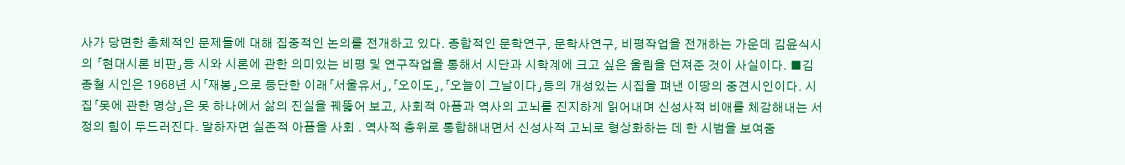사가 당면한 총체적인 문제들에 대해 집중적인 논의를 전개하고 있다. 종합적인 문학연구, 문학사연구, 비평작업을 전개하는 가운데 김윤식시의 「현대시론 비판」등 시와 시론에 관한 의미있는 비평 및 연구작업을 통해서 시단과 시학계에 크고 싶은 울림을 던져준 것이 사실이다. ■김종철 시인은 1968년 시「재봉」으로 등단한 이래「서울유서」,「오이도」,「오늘이 그날이다」등의 개성있는 시집을 펴낸 이땅의 중견시인이다. 시집「못에 관한 명상」은 못 하나에서 삶의 진실을 꿰뚫어 보고, 사회적 아픔과 역사의 고뇌를 진지하게 읽어내며 신성사적 비애를 체감해내는 서정의 힘이 두드러진다. 말하자면 실존적 아픔을 사회 ․ 역사적 층위로 통합해내면서 신성사적 고뇌로 형상화하는 데 한 시범을 보여줌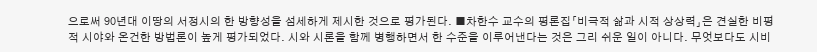으로써 90년대 이땅의 서정시의 한 방향성을 섬세하게 제시한 것으로 평가된다. ■차한수 교수의 평론집「비극적 삶과 시적 상상력」은 견실한 비평적 시야와 온건한 방법론이 높게 평가되었다. 시와 시론을 함께 병행하면서 한 수준을 이루어낸다는 것은 그리 쉬운 일이 아니다. 무엇보다도 시비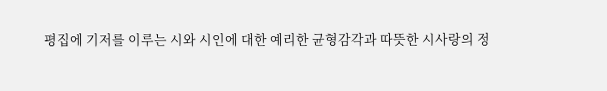평집에 기저를 이루는 시와 시인에 대한 예리한 균형감각과 따뜻한 시사랑의 정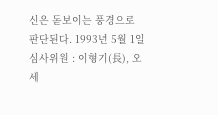신은 돋보이는 풍경으로 판단된다. 1993년 5월 1일 심사위원 : 이형기(長), 오세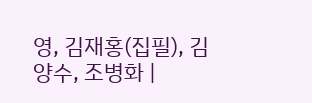영, 김재홍(집필), 김양수, 조병화 |